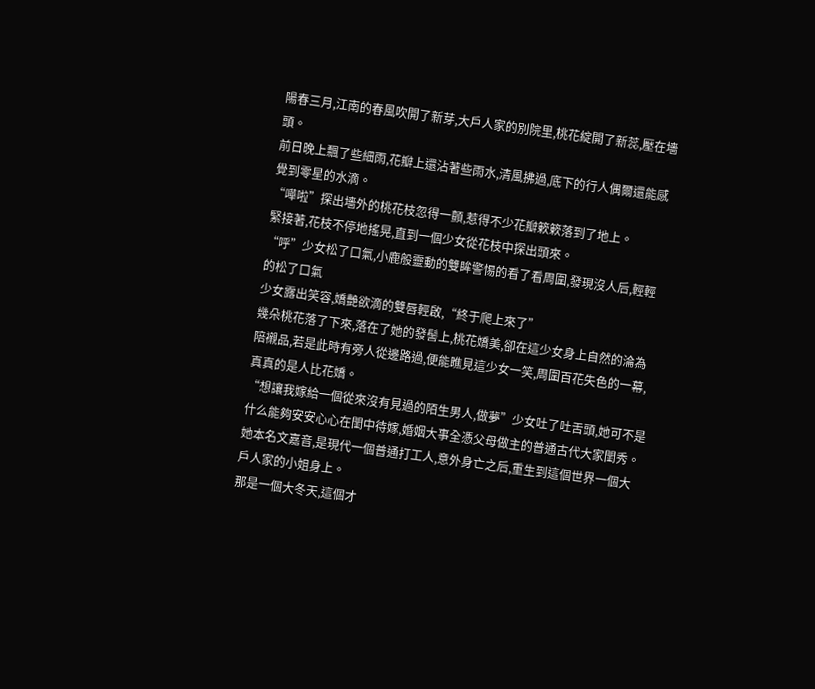陽春三月,江南的春風吹開了新芽,大戶人家的別院里,桃花綻開了新蕊,壓在墻頭。
前日晚上飄了些細雨,花瓣上還沾著些雨水,清風拂過,底下的行人偶爾還能感覺到零星的水滴。
“嘩啦”探出墻外的桃花枝忽得一顫,惹得不少花瓣簌簌落到了地上。
緊接著,花枝不停地搖晃,直到一個少女從花枝中探出頭來。
“呼”少女松了口氣,小鹿般靈動的雙眸警惕的看了看周圍,發現沒人后,輕輕的松了口氣
少女露出笑容,嬌艷欲滴的雙唇輕啟,“終于爬上來了”
幾朵桃花落了下來,落在了她的發髻上,桃花嬌美,卻在這少女身上自然的淪為陪襯品,若是此時有旁人從邊路過,便能瞧見這少女一笑,周圍百花失色的一幕,真真的是人比花嬌。
“想讓我嫁給一個從來沒有見過的陌生男人,做夢”少女吐了吐舌頭,她可不是什么能夠安安心心在閨中待嫁,婚姻大事全憑父母做主的普通古代大家閨秀。
她本名文嘉音,是現代一個普通打工人,意外身亡之后,重生到這個世界一個大戶人家的小姐身上。
那是一個大冬天,這個才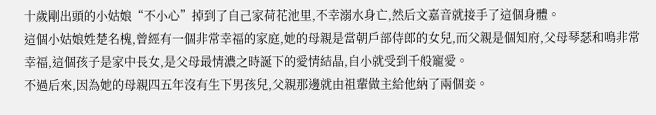十歲剛出頭的小姑娘“不小心”掉到了自己家荷花池里,不幸溺水身亡,然后文嘉音就接手了這個身體。
這個小姑娘姓楚名槐,曾經有一個非常幸福的家庭,她的母親是當朝戶部侍郎的女兒,而父親是個知府,父母琴瑟和鳴非常幸福,這個孩子是家中長女,是父母最情濃之時誕下的愛情結晶,自小就受到千般寵愛。
不過后來,因為她的母親四五年沒有生下男孩兒,父親那邊就由祖輩做主給他納了兩個妾。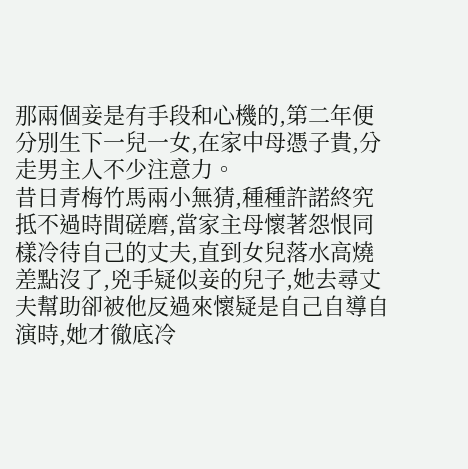那兩個妾是有手段和心機的,第二年便分別生下一兒一女,在家中母憑子貴,分走男主人不少注意力。
昔日青梅竹馬兩小無猜,種種許諾終究抵不過時間磋磨,當家主母懷著怨恨同樣冷待自己的丈夫,直到女兒落水高燒差點沒了,兇手疑似妾的兒子,她去尋丈夫幫助卻被他反過來懷疑是自己自導自演時,她才徹底冷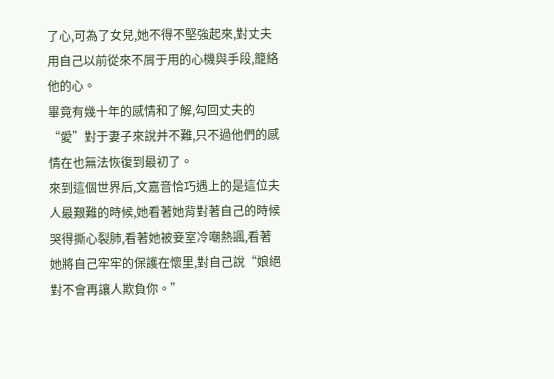了心,可為了女兒,她不得不堅強起來,對丈夫用自己以前從來不屑于用的心機與手段,籠絡他的心。
畢竟有幾十年的感情和了解,勾回丈夫的“愛”對于妻子來說并不難,只不過他們的感情在也無法恢復到最初了。
來到這個世界后,文嘉音恰巧遇上的是這位夫人最艱難的時候,她看著她背對著自己的時候哭得撕心裂肺,看著她被妾室冷嘲熱諷,看著她將自己牢牢的保護在懷里,對自己說“娘絕對不會再讓人欺負你。”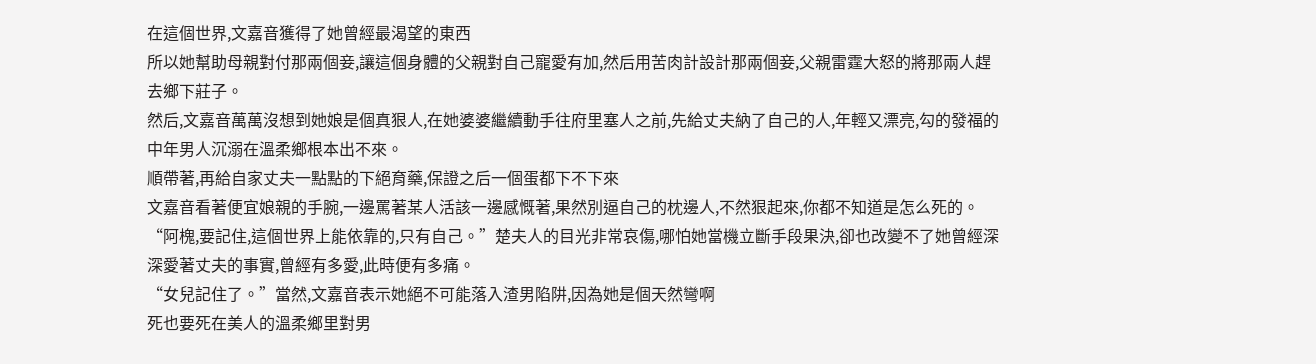在這個世界,文嘉音獲得了她曾經最渴望的東西
所以她幫助母親對付那兩個妾,讓這個身體的父親對自己寵愛有加,然后用苦肉計設計那兩個妾,父親雷霆大怒的將那兩人趕去鄉下莊子。
然后,文嘉音萬萬沒想到她娘是個真狠人,在她婆婆繼續動手往府里塞人之前,先給丈夫納了自己的人,年輕又漂亮,勾的發福的中年男人沉溺在溫柔鄉根本出不來。
順帶著,再給自家丈夫一點點的下絕育藥,保證之后一個蛋都下不下來
文嘉音看著便宜娘親的手腕,一邊罵著某人活該一邊感慨著,果然別逼自己的枕邊人,不然狠起來,你都不知道是怎么死的。
“阿槐,要記住,這個世界上能依靠的,只有自己。”楚夫人的目光非常哀傷,哪怕她當機立斷手段果決,卻也改變不了她曾經深深愛著丈夫的事實,曾經有多愛,此時便有多痛。
“女兒記住了。”當然,文嘉音表示她絕不可能落入渣男陷阱,因為她是個天然彎啊
死也要死在美人的溫柔鄉里對男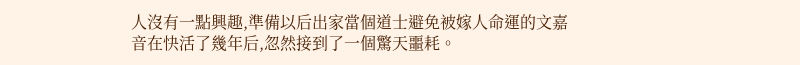人沒有一點興趣,準備以后出家當個道士避免被嫁人命運的文嘉音在快活了幾年后,忽然接到了一個驚天噩耗。